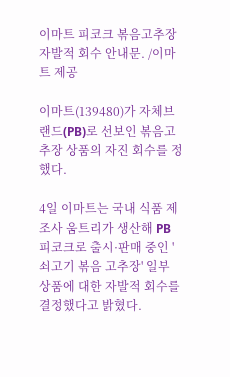이마트 피코크 볶음고추장 자발적 회수 안내문. /이마트 제공

이마트(139480)가 자체브랜드(PB)로 선보인 볶음고추장 상품의 자진 회수를 정했다.

4일 이마트는 국내 식품 제조사 움트리가 생산해 PB 피코크로 출시·판매 중인 '쇠고기 볶음 고추장' 일부 상품에 대한 자발적 회수를 결정했다고 밝혔다.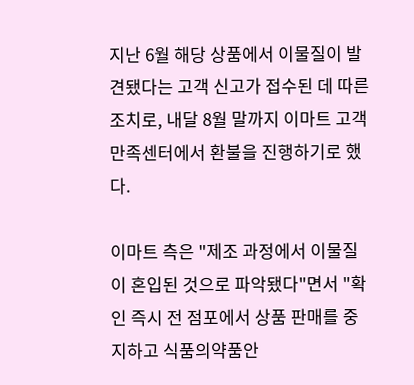지난 6월 해당 상품에서 이물질이 발견됐다는 고객 신고가 접수된 데 따른 조치로, 내달 8월 말까지 이마트 고객 만족센터에서 환불을 진행하기로 했다.

이마트 측은 "제조 과정에서 이물질이 혼입된 것으로 파악됐다"면서 "확인 즉시 전 점포에서 상품 판매를 중지하고 식품의약품안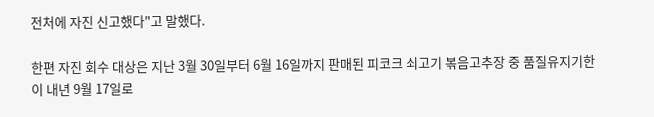전처에 자진 신고했다"고 말했다.

한편 자진 회수 대상은 지난 3월 30일부터 6월 16일까지 판매된 피코크 쇠고기 볶음고추장 중 품질유지기한이 내년 9월 17일로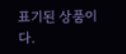표기된 상품이다.